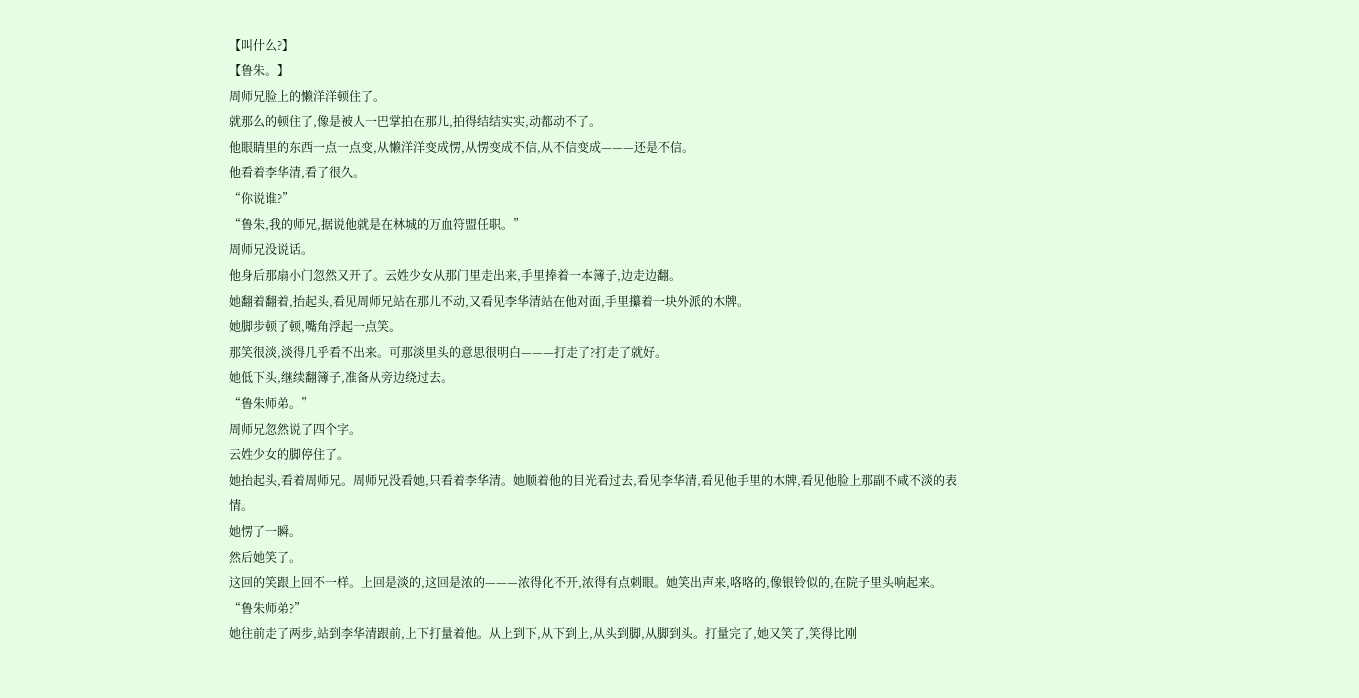【叫什么?】
【鲁朱。】
周师兄脸上的懒洋洋顿住了。
就那么的顿住了,像是被人一巴掌拍在那儿,拍得结结实实,动都动不了。
他眼睛里的东西一点一点变,从懒洋洋变成愣,从愣变成不信,从不信变成———还是不信。
他看着李华清,看了很久。
“你说谁?”
“鲁朱,我的师兄,据说他就是在林城的万血符盟任职。”
周师兄没说话。
他身后那扇小门忽然又开了。云姓少女从那门里走出来,手里捧着一本簿子,边走边翻。
她翻着翻着,抬起头,看见周师兄站在那儿不动,又看见李华清站在他对面,手里攥着一块外派的木牌。
她脚步顿了顿,嘴角浮起一点笑。
那笑很淡,淡得几乎看不出来。可那淡里头的意思很明白———打走了?打走了就好。
她低下头,继续翻簿子,准备从旁边绕过去。
“鲁朱师弟。”
周师兄忽然说了四个字。
云姓少女的脚停住了。
她抬起头,看着周师兄。周师兄没看她,只看着李华清。她顺着他的目光看过去,看见李华清,看见他手里的木牌,看见他脸上那副不咸不淡的表情。
她愣了一瞬。
然后她笑了。
这回的笑跟上回不一样。上回是淡的,这回是浓的———浓得化不开,浓得有点刺眼。她笑出声来,咯咯的,像银铃似的,在院子里头响起来。
“鲁朱师弟?”
她往前走了两步,站到李华清跟前,上下打量着他。从上到下,从下到上,从头到脚,从脚到头。打量完了,她又笑了,笑得比刚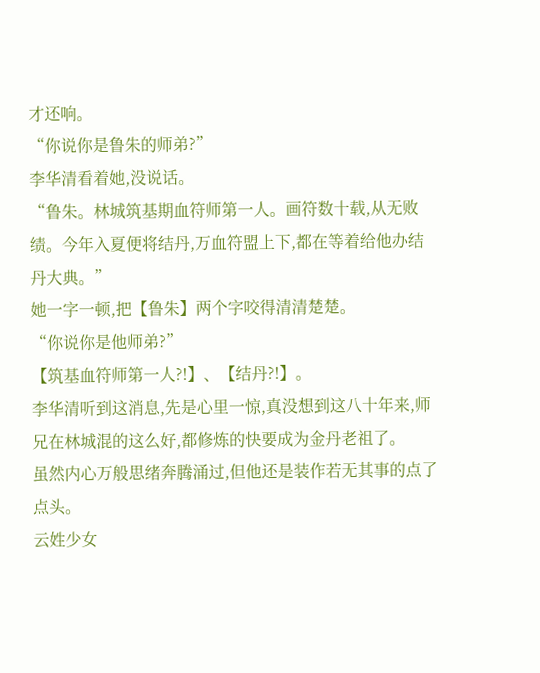才还响。
“你说你是鲁朱的师弟?”
李华清看着她,没说话。
“鲁朱。林城筑基期血符师第一人。画符数十载,从无败绩。今年入夏便将结丹,万血符盟上下,都在等着给他办结丹大典。”
她一字一顿,把【鲁朱】两个字咬得清清楚楚。
“你说你是他师弟?”
【筑基血符师第一人?!】、【结丹?!】。
李华清听到这消息,先是心里一惊,真没想到这八十年来,师兄在林城混的这么好,都修炼的快要成为金丹老祖了。
虽然内心万般思绪奔腾涌过,但他还是装作若无其事的点了点头。
云姓少女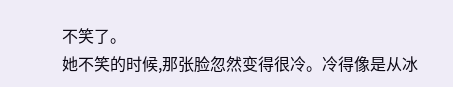不笑了。
她不笑的时候,那张脸忽然变得很冷。冷得像是从冰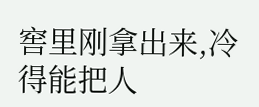窖里刚拿出来,冷得能把人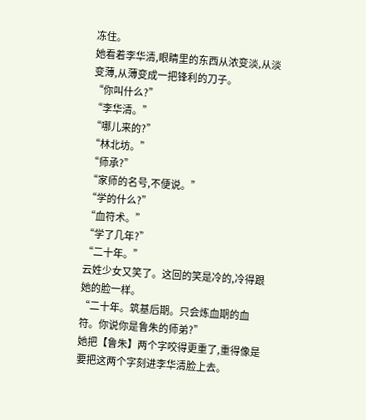冻住。
她看着李华清,眼睛里的东西从浓变淡,从淡变薄,从薄变成一把锋利的刀子。
“你叫什么?”
“李华清。”
“哪儿来的?”
“林北坊。”
“师承?”
“家师的名号,不便说。”
“学的什么?”
“血符术。”
“学了几年?”
“二十年。”
云姓少女又笑了。这回的笑是冷的,冷得跟她的脸一样。
“二十年。筑基后期。只会炼血期的血符。你说你是鲁朱的师弟?”
她把【鲁朱】两个字咬得更重了,重得像是要把这两个字刻进李华清脸上去。